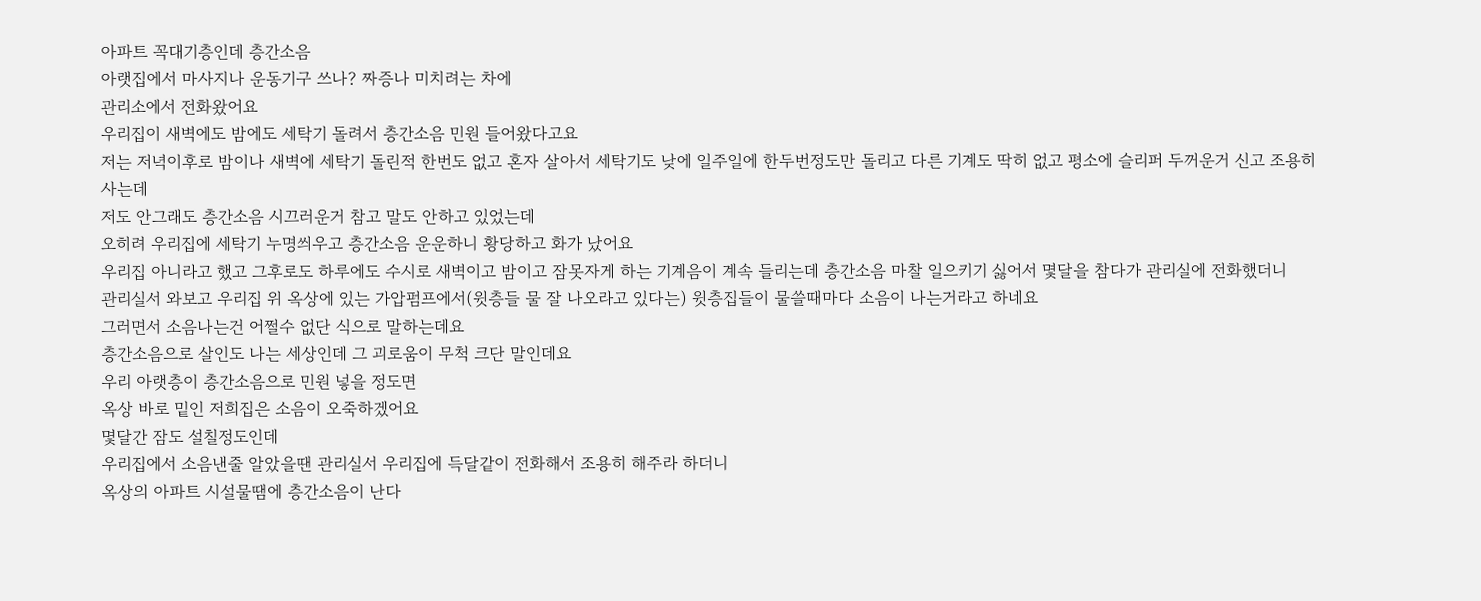아파트 꼭대기층인데 층간소음
아랫집에서 마사지나 운동기구 쓰나? 짜증나 미치려는 차에
관리소에서 전화왔어요
우리집이 새벽에도 밤에도 세탁기 돌려서 층간소음 민원 들어왔다고요
저는 저녁이후로 밤이나 새벽에 세탁기 돌린적 한번도 없고 혼자 살아서 세탁기도 낮에 일주일에 한두번정도만 돌리고 다른 기계도 딱히 없고 평소에 슬리퍼 두꺼운거 신고 조용히 사는데
저도 안그래도 층간소음 시끄러운거 참고 말도 안하고 있었는데
오히려 우리집에 세탁기 누명씌우고 층간소음 운운하니 황당하고 화가 났어요
우리집 아니라고 했고 그후로도 하루에도 수시로 새벽이고 밤이고 잠못자게 하는 기계음이 계속 들리는데 층간소음 마찰 일으키기 싫어서 몇달을 참다가 관리실에 전화했더니
관리실서 와보고 우리집 위 옥상에 있는 가압펌프에서(윗층들 물 잘 나오라고 있다는) 윗층집들이 물쓸때마다 소음이 나는거라고 하네요
그러면서 소음나는건 어쩔수 없단 식으로 말하는데요
층간소음으로 살인도 나는 세상인데 그 괴로움이 무척 크단 말인데요
우리 아랫층이 층간소음으로 민원 넣을 정도면
옥상 바로 밑인 저희집은 소음이 오죽하겠어요
몇달간 잠도 설칠정도인데
우리집에서 소음낸줄 알았을땐 관리실서 우리집에 득달같이 전화해서 조용히 해주라 하더니
옥상의 아파트 시설물땜에 층간소음이 난다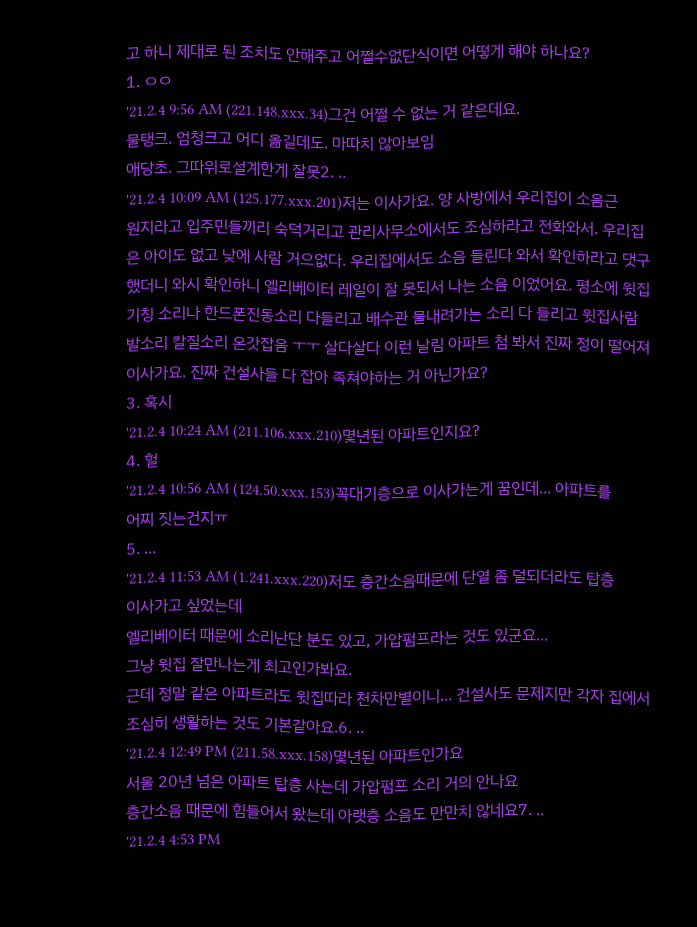고 하니 제대로 된 조치도 안해주고 어쩔수없단식이면 어떻게 해야 하나요?
1. ㅇㅇ
'21.2.4 9:56 AM (221.148.xxx.34)그건 어쩔 수 없는 거 같은데요.
물탱크. 엄청크고 어디 옮길데도. 마따치 않아보임
애당초. 그따위로설계한게 잘못2. ..
'21.2.4 10:09 AM (125.177.xxx.201)저는 이사가요. 양 사방에서 우리집이 소음근원지라고 입주민들끼리 숙덕거리고 관리사무소에서도 조심하라고 전화와서. 우리집은 아이도 없고 낮에 사람 거으없다. 우리집에서도 소음 들린다 와서 확인하라고 댓구했더니 와시 확인하니 엘리베이터 레일이 잘 못되서 나는 소음 이었어요. 평소에 윗집 기칭 소리나 한드폰진동소리 다들리고 배수관 물내려가는 소리 다 들리고 윗집사람 발소리 칼질소리 온갓잡음 ㅜㅜ 살다살다 이런 날림 아파트 첨 봐서 진짜 정이 떨어져 이사가요. 진짜 건설사들 다 잡아 족쳐야하는 거 아닌가요?
3. 혹시
'21.2.4 10:24 AM (211.106.xxx.210)몇년된 아파트인지요?
4. 헐
'21.2.4 10:56 AM (124.50.xxx.153)꼭대기층으로 이사가는게 꿈인데... 아파트를 어찌 짓는건지ㅠ
5. ...
'21.2.4 11:53 AM (1.241.xxx.220)저도 층간소음때문에 단열 좀 덜되더라도 탑층 이사가고 싶었는데
엘리베이터 때문에 소리난단 분도 있고, 가압펌프라는 것도 있군요...
그냥 윗집 잘만나는게 최고인가봐요.
근데 정말 같은 아파트라도 윗집따라 천차만별이니... 건설사도 문제지만 각자 집에서 조심히 생활하는 것도 기본같아요.6. ..
'21.2.4 12:49 PM (211.58.xxx.158)몇년된 아파트인가요
서울 20년 넘은 아파트 탑층 사는데 가압펌프 소리 거의 안나요
층간소음 때문에 힘들어서 왔는데 아랫층 소음도 만만치 않네요7. ..
'21.2.4 4:53 PM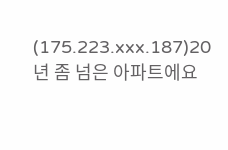(175.223.xxx.187)20년 좀 넘은 아파트에요